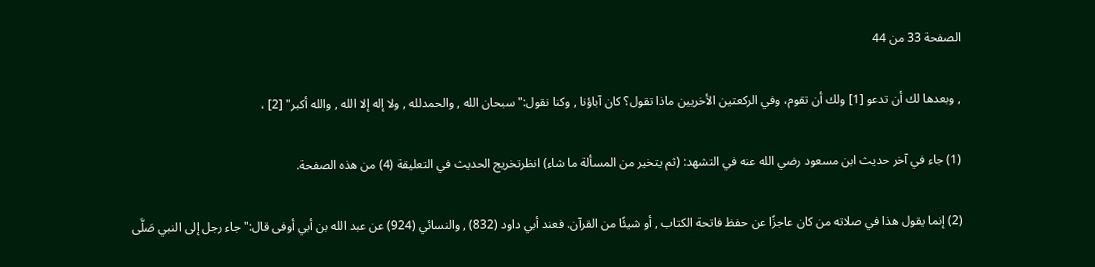الصفحة 33 من 44

, وبعدها لك أن تدعو [1] ولك أن تقوم، وفي الركعتين الأخريين ماذا تقول؟ كان آباؤنا , وكنا نقول:"سبحان الله , والحمدلله , ولا إله إلا الله , والله أكبر" [2] ،

(1) جاء في آخر حديث ابن مسعود رضي الله عنه في التشهد: (ثم يتخير من المسألة ما شاء) انظرتخريج الحديث في التعليقة (4) من هذه الصفحة.

(2) إنما يقول هذا في صلاته من كان عاجزًا عن حفظ فاتحة الكتاب , أو شيئًا من القرآن. فعند أبي داود (832) , والنسائي (924) عن عبد الله بن أبي أوفى قال:"جاء رجل إلى النبي صَلَّى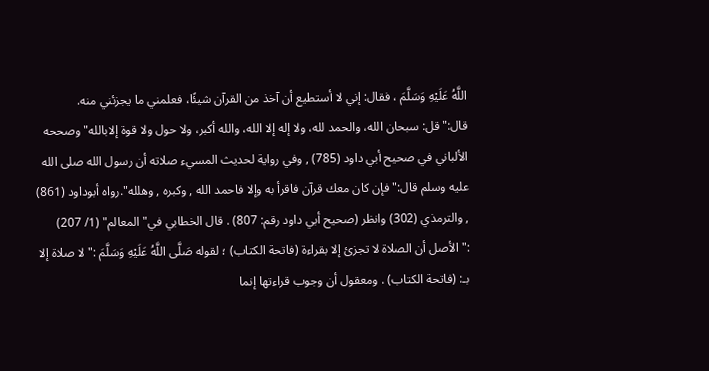اللَّهُ عَلَيْهِ وَسَلَّمَ ، فقال: إني لا أستطيع أن آخذ من القرآن شيئًا، فعلمني ما يجزئني منه. قال:"قل: سبحان الله، والحمد لله، ولا إله إلا الله، والله أكبر، ولا حول ولا قوة إلابالله"وصححه الألباني في صحيح أبي داود (785) , وفي رواية لحديث المسيء صلاته أن رسول الله صلى الله عليه وسلم قال:"فإن كان معك قرآن فاقرأ به وإلا فاحمد الله , وكبره , وهلله".رواه أبوداود (861) , والترمذي (302) وانظر (صحيح أبي داود رقم: 807) . قال الخطابي في"المعالم" (1/ 207) :"الأصل أن الصلاة لا تجزئ إلا بقراءة (فاتحة الكتاب) ؛ لقوله صَلَّى اللَّهُ عَلَيْهِ وَسَلَّمَ :"لا صلاة إلا بـ: (فاتحة الكتاب) . ومعقول أن وجوب قراءتها إنما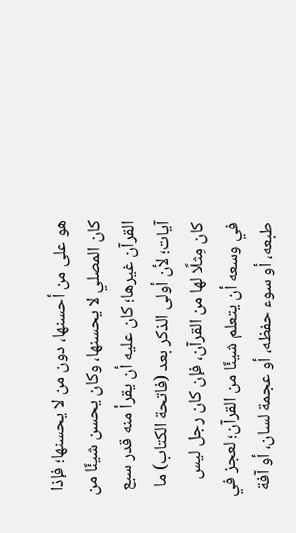هو على من أحسنها، دون من لا يحسنها؛ فإذا كان المصلي لا يحسنها، وكان يحسن شيئًا من القرآن غيرها؛ كان عليه أن يقرأ منه قدر سبع آيات؛ لأن أولى الذكر بعد (فاتحة الكتاب) ما كان مِثلًا لها من القرآن، فإن كان رجل ليس في وسعه أن يتعلم شيئًا من القرآن؛ لعجز في طبعه، أو سوء حفظه، أو عجمة لسان، أو آفة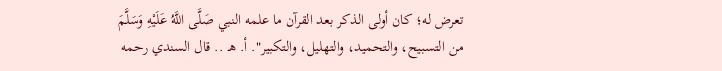تعرض له؛ كان أولى الذكر بعد القرآن ما علمه النبي صَلَّى اللَّهُ عَلَيْهِ وَسَلَّمَ من التسبيح، والتحميد، والتهليل، والتكبير". أ. هـ .. قال السندي رحمه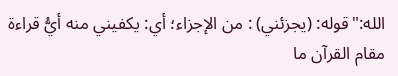الله:"قوله: (يجزئني) : من الإجزاء؛ أي: يكفيني منه أيُّ قراءة مقام القرآن ما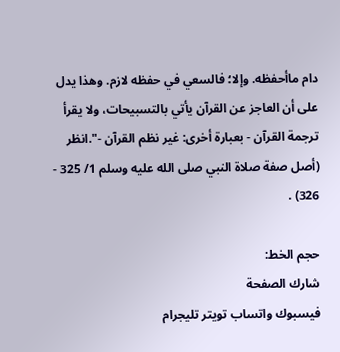دام ماأحفظه. وإلا؛ فالسعي في حفظه لازم. وهذا يدل على أن العاجز عن القرآن يأتي بالتسبيحات، ولا يقرأ ترجمة القرآن - بعبارة أخرى: غير نظم القرآن -".انظر (أصل صفة صلاة النبي صلى الله عليه وسلم 1/ 325 - 326) .

حجم الخط:
شارك الصفحة
فيسبوك واتساب تويتر تليجرام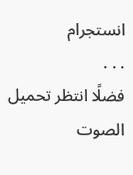انستجرام
. . .
فضلًا انتظر تحميل الصوت